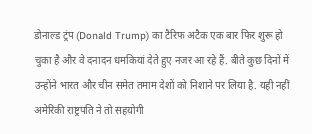डोनाल्ड ट्रंप (Donald Trump) का टैरिफ अटैक एक बार फिर शुरू हो चुका है और वे दनादन धमकियां देते हुए नजर आ रहे हैं. बीते कुछ दिनों में उन्होंने भारत और चीन समेत तमाम देशों को निशाने पर लिया है. यही नहीं अमेरिकी राष्ट्रपति ने तो सहयोगी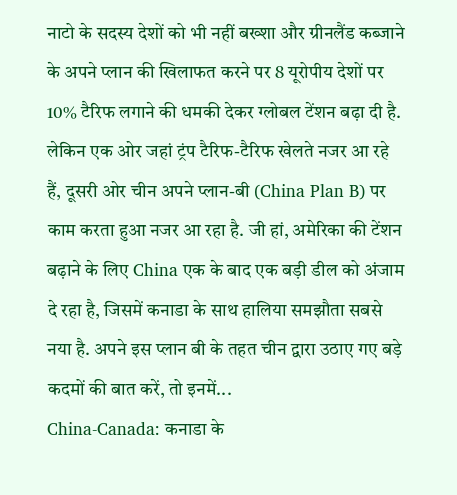नाटो के सदस्य देशों को भी नहीं बख्शा और ग्रीनलैंड कब्जाने के अपने प्लान की खिलाफत करने पर 8 यूरोपीय देशों पर 10% टैरिफ लगाने की धमकी देकर ग्लोबल टेंशन बढ़ा दी है.
लेकिन एक ओर जहां ट्रंप टैरिफ-टैरिफ खेलते नजर आ रहे हैं, दूसरी ओर चीन अपने प्लान-बी (China Plan B) पर काम करता हुआ नजर आ रहा है. जी हां, अमेरिका की टेंशन बढ़ाने के लिए China एक के बाद एक बड़ी डील को अंजाम दे रहा है, जिसमें कनाडा के साथ हालिया समझौता सबसे नया है. अपने इस प्लान बी के तहत चीन द्वारा उठाए गए बड़े कदमों की बात करें, तो इनमें...
China-Canada: कनाडा के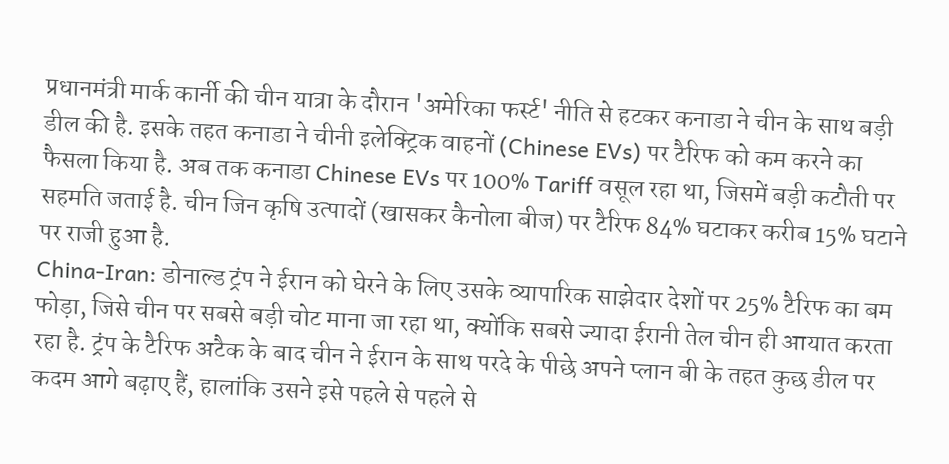प्रधानमंत्री मार्क कार्नी की चीन यात्रा के दौरान 'अमेरिका फर्स्ट' नीति से हटकर कनाडा ने चीन के साथ बड़ी डील की है. इसके तहत कनाडा ने चीनी इलेक्ट्रिक वाहनों (Chinese EVs) पर टैरिफ को कम करने का फैसला किया है. अब तक कनाडा Chinese EVs पर 100% Tariff वसूल रहा था, जिसमें बड़ी कटौती पर सहमति जताई है. चीन जिन कृषि उत्पादों (खासकर कैनोला बीज) पर टैरिफ 84% घटाकर करीब 15% घटाने पर राजी हुआ है.
China-Iran: डोनाल्ड ट्रंप ने ईरान को घेरने के लिए उसके व्यापारिक साझेदार देशों पर 25% टैरिफ का बम फोड़ा, जिसे चीन पर सबसे बड़ी चोट माना जा रहा था, क्योंकि सबसे ज्यादा ईरानी तेल चीन ही आयात करता रहा है. ट्रंप के टैरिफ अटैक के बाद चीन ने ईरान के साथ परदे के पीछे अपने प्लान बी के तहत कुछ डील पर कदम आगे बढ़ाए हैं, हालांकि उसने इसे पहले से पहले से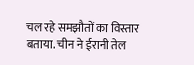चल रहे समझौतों का विस्तार बताया. चीन ने ईरानी तेल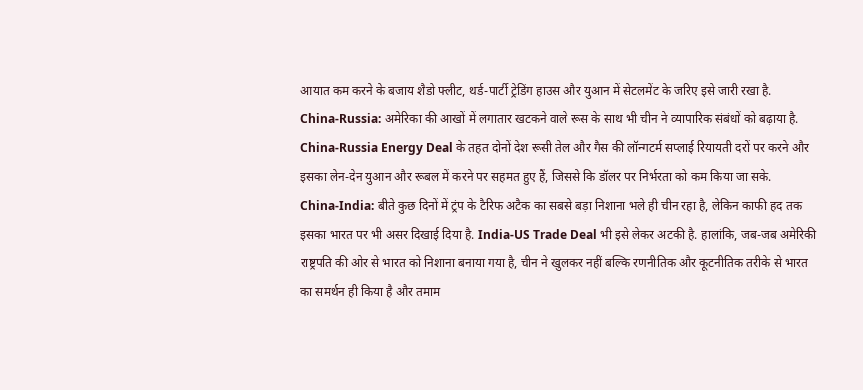आयात कम करने के बजाय शैडो फ्लीट, थर्ड-पार्टी ट्रेडिंग हाउस और युआन में सेटलमेंट के जरिए इसे जारी रखा है.
China-Russia: अमेरिका की आखों में लगातार खटकने वाले रूस के साथ भी चीन ने व्यापारिक संबंधों को बढ़ाया है. China-Russia Energy Deal के तहत दोनों देश रूसी तेल और गैस की लॉन्गटर्म सप्लाई रियायती दरों पर करने और इसका लेन-देन युआन और रूबल में करने पर सहमत हुए हैं, जिससे कि डॉलर पर निर्भरता को कम किया जा सके.
China-India: बीते कुछ दिनों में ट्रंप के टैरिफ अटैक का सबसे बड़ा निशाना भले ही चीन रहा है, लेकिन काफी हद तक इसका भारत पर भी असर दिखाई दिया है. India-US Trade Deal भी इसे लेकर अटकी है. हालांकि, जब-जब अमेरिकी राष्ट्रपति की ओर से भारत को निशाना बनाया गया है, चीन ने खुलकर नहीं बल्कि रणनीतिक और कूटनीतिक तरीके से भारत का समर्थन ही किया है और तमाम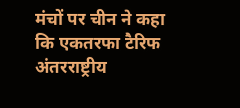मंचों पर चीन ने कहा कि एकतरफा टैरिफ अंतरराष्ट्रीय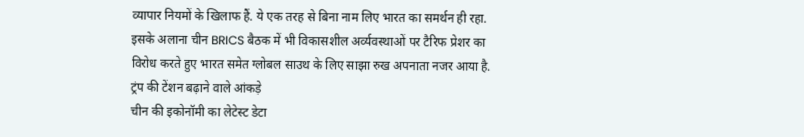व्यापार नियमों के खिलाफ हैं. ये एक तरह से बिना नाम लिए भारत का समर्थन ही रहा. इसके अलाना चीन BRICS बैठक में भी विकासशील अर्व्यवस्थाओं पर टैरिफ प्रेशर का विरोध करते हुए भारत समेत ग्लोबल साउथ के लिए साझा रुख अपनाता नजर आया है.
ट्रंप की टेंशन बढ़ाने वाले आंकड़े
चीन की इकोनॉमी का लेटेस्ट डेटा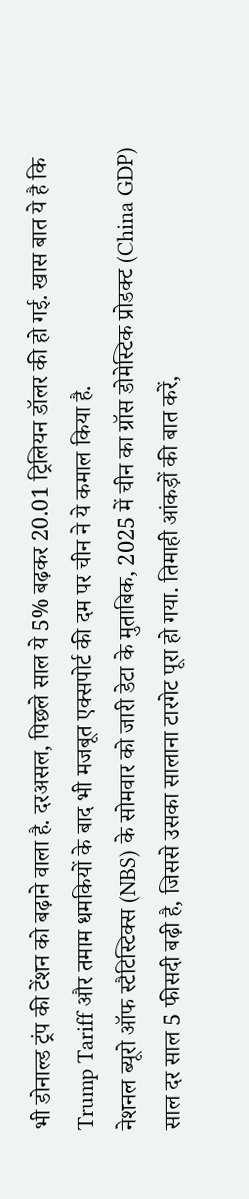भी डोनाल्ड ट्रंप की टेंशन को बढ़ाने वाला है. दरअसल, पिछले साल ये 5% बढ़कर 20.01 ट्रिलियन डॉलर की हो गई. खास बात ये है कि Trump Tariff और तमाम धमकियों के बाद भी मजबूत एक्सपोर्ट की दम पर चीन ने ये कमाल किया है.
नेशनल ब्यूरो ऑफ स्टैटिस्टिक्स (NBS) के सोमवार को जारी डेटा के मुताबिक, 2025 में चीन का ग्रॉस डोमेस्टिक प्रोडक्ट (China GDP) साल दर साल 5 फीसदी बढ़ी है, जिससे उसका सालाना टारगेट पूरा हो गया. तिमाही आंकड़ों की बात करें,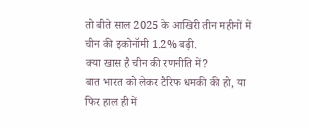तो बीते साल 2025 के आखिरी तीन महीनों में चीन की इकोनॉमी 1.2% बढ़ी.
क्या खास है चीन की रणनीति में?
बात भारत को लेकर टैरिफ धमकी की हो, या फिर हाल ही में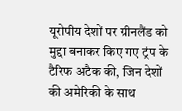यूरोपीय देशों पर ग्रीनलैंड को मुद्दा बनाकर किए गए ट्रंप के टैरिफ अटैक की, जिन देशों की अमेरिकी के साथ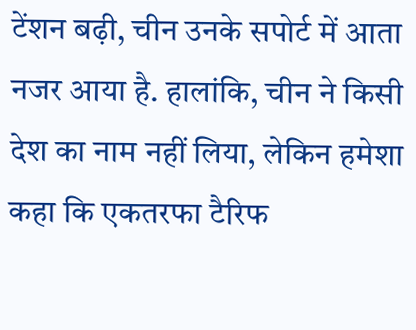टेंशन बढ़ी, चीन उनके सपोर्ट में आता नजर आया है. हालांकि, चीन ने किसी देश का नाम नहीं लिया, लेकिन हमेशा कहा कि एकतरफा टैरिफ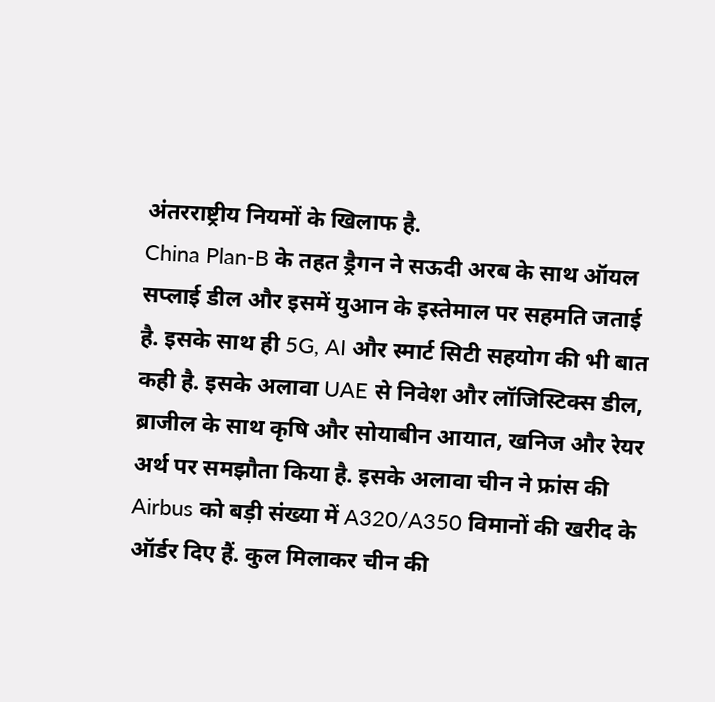अंतरराष्ट्रीय नियमों के खिलाफ है.
China Plan-B के तहत ड्रैगन ने सऊदी अरब के साथ ऑयल सप्लाई डील और इसमें युआन के इस्तेमाल पर सहमति जताई है. इसके साथ ही 5G, AI और स्मार्ट सिटी सहयोग की भी बात कही है. इसके अलावा UAE से निवेश और लॉजिस्टिक्स डील, ब्राजील के साथ कृषि और सोयाबीन आयात, खनिज और रेयर अर्थ पर समझौता किया है. इसके अलावा चीन ने फ्रांस की Airbus को बड़ी संख्या में A320/A350 विमानों की खरीद के ऑर्डर दिए हैं. कुल मिलाकर चीन की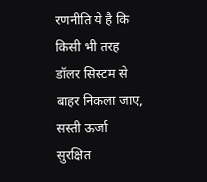रणनीति ये है कि किसी भी तरह डॉलर सिस्टम से बाहर निकला जाए, सस्ती ऊर्जा सुरक्षित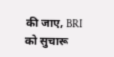की जाए, BRI को सुचारू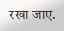रखा जाए.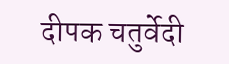दीपक चतुर्वेदी